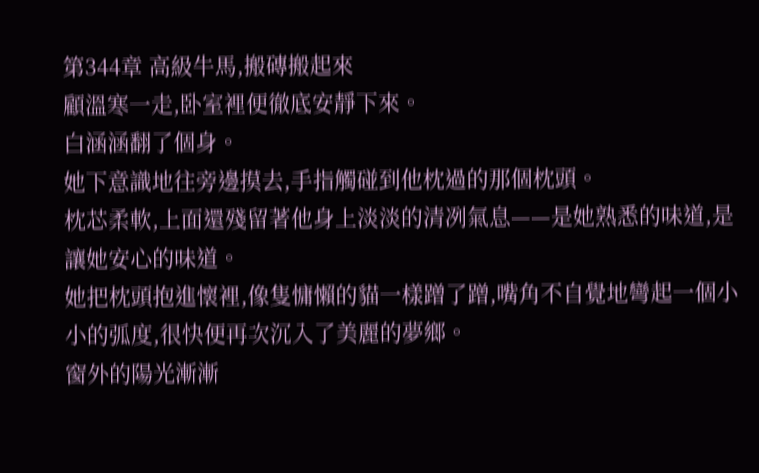第344章 高級牛馬,搬磚搬起來
顧溫寒一走,卧室裡便徹底安靜下來。
白涵涵翻了個身。
她下意識地往旁邊摸去,手指觸碰到他枕過的那個枕頭。
枕芯柔軟,上面還殘留著他身上淡淡的清冽氣息——是她熟悉的味道,是讓她安心的味道。
她把枕頭抱進懷裡,像隻慵懶的貓一樣蹭了蹭,嘴角不自覺地彎起一個小小的弧度,很快便再次沉入了美麗的夢鄉。
窗外的陽光漸漸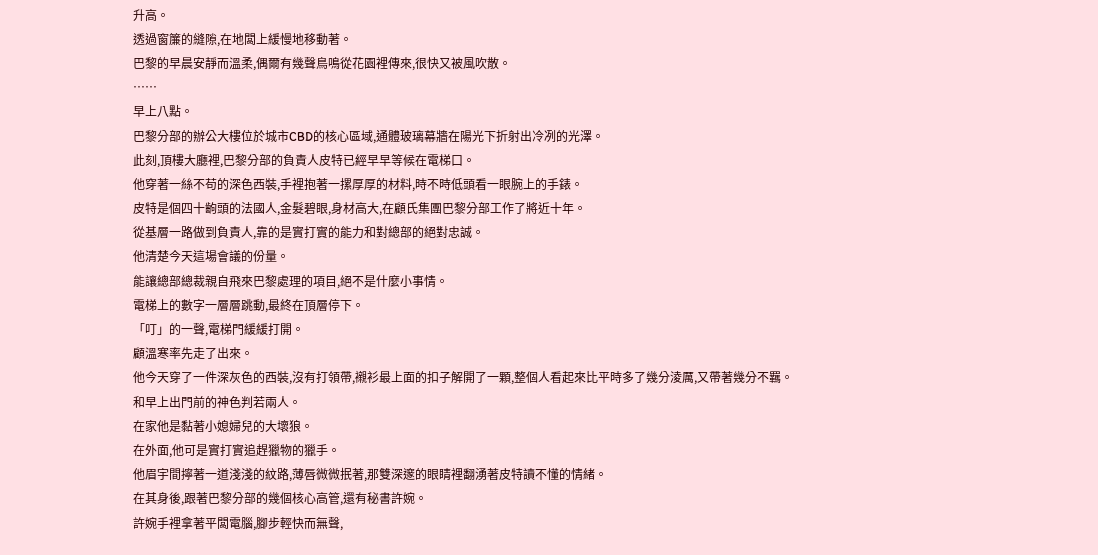升高。
透過窗簾的縫隙,在地闆上緩慢地移動著。
巴黎的早晨安靜而溫柔,偶爾有幾聲鳥鳴從花園裡傳來,很快又被風吹散。
……
早上八點。
巴黎分部的辦公大樓位於城市CBD的核心區域,通體玻璃幕牆在陽光下折射出冷冽的光澤。
此刻,頂樓大廳裡,巴黎分部的負責人皮特已經早早等候在電梯口。
他穿著一絲不苟的深色西裝,手裡抱著一摞厚厚的材料,時不時低頭看一眼腕上的手錶。
皮特是個四十齣頭的法國人,金髮碧眼,身材高大,在顧氏集團巴黎分部工作了將近十年。
從基層一路做到負責人,靠的是實打實的能力和對總部的絕對忠誠。
他清楚今天這場會議的份量。
能讓總部總裁親自飛來巴黎處理的項目,絕不是什麼小事情。
電梯上的數字一層層跳動,最終在頂層停下。
「叮」的一聲,電梯門緩緩打開。
顧溫寒率先走了出來。
他今天穿了一件深灰色的西裝,沒有打領帶,襯衫最上面的扣子解開了一顆,整個人看起來比平時多了幾分淩厲,又帶著幾分不羈。
和早上出門前的神色判若兩人。
在家他是黏著小媳婦兒的大壞狼。
在外面,他可是實打實追趕獵物的獵手。
他眉宇間擰著一道淺淺的紋路,薄唇微微抿著,那雙深邃的眼睛裡翻湧著皮特讀不懂的情緒。
在其身後,跟著巴黎分部的幾個核心高管,還有秘書許婉。
許婉手裡拿著平闆電腦,腳步輕快而無聲,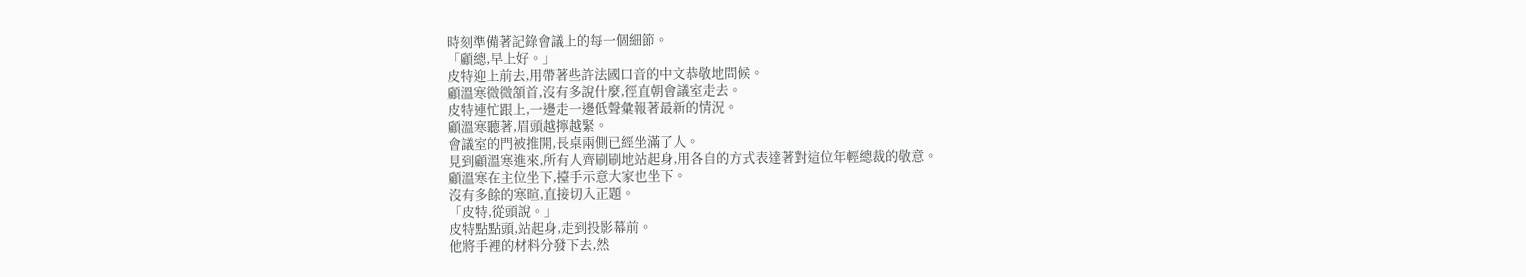時刻準備著記錄會議上的每一個細節。
「顧總,早上好。」
皮特迎上前去,用帶著些許法國口音的中文恭敬地問候。
顧溫寒微微頷首,沒有多說什麼,徑直朝會議室走去。
皮特連忙跟上,一邊走一邊低聲彙報著最新的情況。
顧溫寒聽著,眉頭越擰越緊。
會議室的門被推開,長桌兩側已經坐滿了人。
見到顧溫寒進來,所有人齊刷刷地站起身,用各自的方式表達著對這位年輕總裁的敬意。
顧溫寒在主位坐下,擡手示意大家也坐下。
沒有多餘的寒暄,直接切入正題。
「皮特,從頭說。」
皮特點點頭,站起身,走到投影幕前。
他將手裡的材料分發下去,然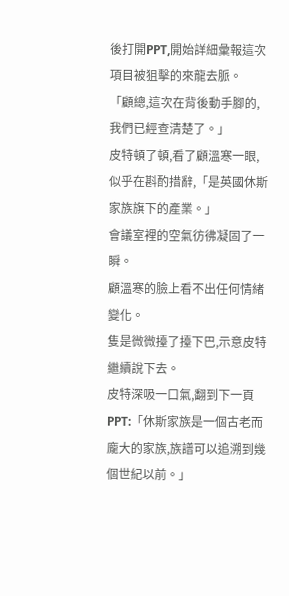後打開PPT,開始詳細彙報這次項目被狙擊的來龍去脈。
「顧總,這次在背後動手腳的,我們已經查清楚了。」
皮特頓了頓,看了顧溫寒一眼,似乎在斟酌措辭,「是英國休斯家族旗下的產業。」
會議室裡的空氣彷彿凝固了一瞬。
顧溫寒的臉上看不出任何情緒變化。
隻是微微擡了擡下巴,示意皮特繼續說下去。
皮特深吸一口氣,翻到下一頁PPT:「休斯家族是一個古老而龐大的家族,族譜可以追溯到幾個世紀以前。」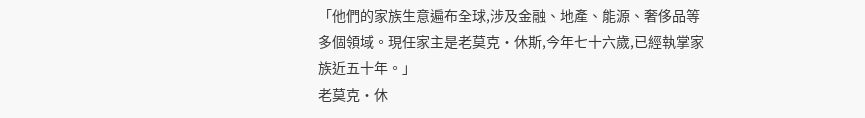「他們的家族生意遍布全球,涉及金融、地產、能源、奢侈品等多個領域。現任家主是老莫克·休斯,今年七十六歲,已經執掌家族近五十年。」
老莫克·休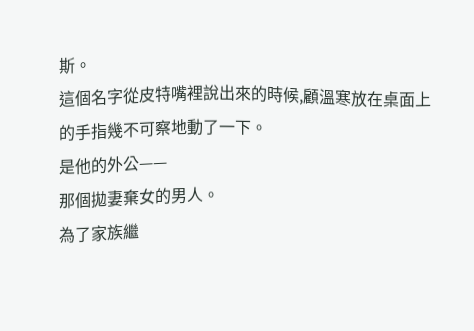斯。
這個名字從皮特嘴裡說出來的時候,顧溫寒放在桌面上的手指幾不可察地動了一下。
是他的外公——
那個拋妻棄女的男人。
為了家族繼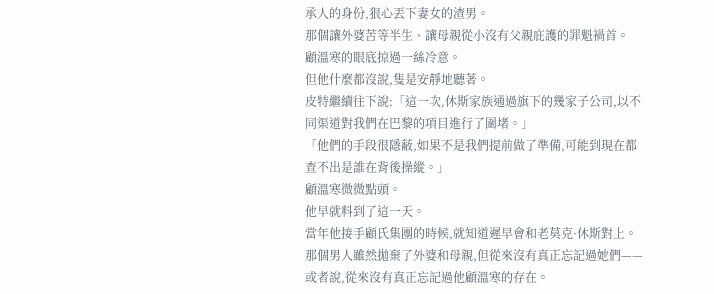承人的身份,狠心丟下妻女的渣男。
那個讓外婆苦等半生、讓母親從小沒有父親庇護的罪魁禍首。
顧溫寒的眼底掠過一絲冷意。
但他什麼都沒說,隻是安靜地聽著。
皮特繼續往下說:「這一次,休斯家族通過旗下的幾家子公司,以不同渠道對我們在巴黎的項目進行了圍堵。」
「他們的手段很隱蔽,如果不是我們提前做了準備,可能到現在都查不出是誰在背後操縱。」
顧溫寒微微點頭。
他早就料到了這一天。
當年他接手顧氏集團的時候,就知道遲早會和老莫克·休斯對上。
那個男人雖然拋棄了外婆和母親,但從來沒有真正忘記過她們——
或者說,從來沒有真正忘記過他顧溫寒的存在。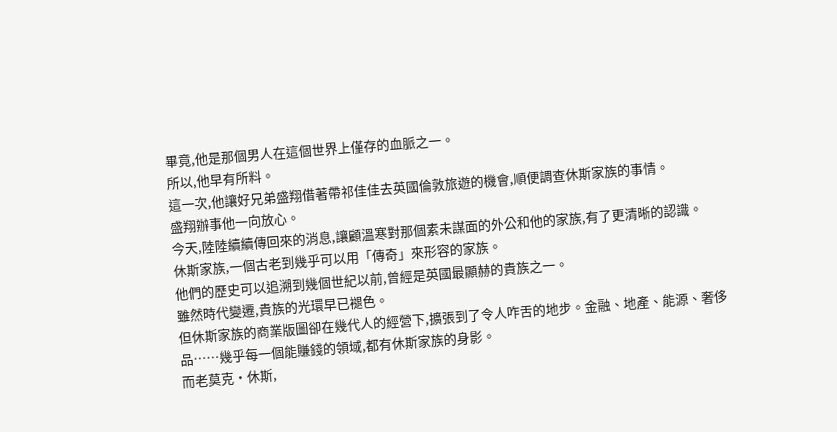畢竟,他是那個男人在這個世界上僅存的血脈之一。
所以,他早有所料。
這一次,他讓好兄弟盛翔借著帶祁佳佳去英國倫敦旅遊的機會,順便調查休斯家族的事情。
盛翔辦事他一向放心。
今天,陸陸續續傳回來的消息,讓顧溫寒對那個素未謀面的外公和他的家族,有了更清晰的認識。
休斯家族,一個古老到幾乎可以用「傳奇」來形容的家族。
他們的歷史可以追溯到幾個世紀以前,曾經是英國最顯赫的貴族之一。
雖然時代變遷,貴族的光環早已褪色。
但休斯家族的商業版圖卻在幾代人的經營下,擴張到了令人咋舌的地步。金融、地產、能源、奢侈品……幾乎每一個能賺錢的領域,都有休斯家族的身影。
而老莫克·休斯,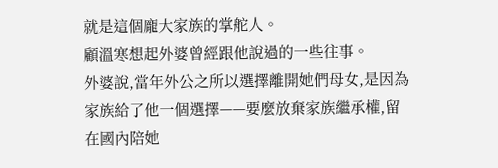就是這個龐大家族的掌舵人。
顧溫寒想起外婆曾經跟他說過的一些往事。
外婆說,當年外公之所以選擇離開她們母女,是因為家族給了他一個選擇——要麼放棄家族繼承權,留在國內陪她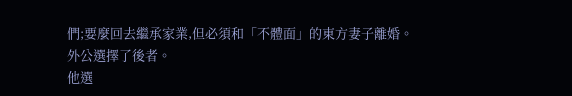們;要麼回去繼承家業,但必須和「不體面」的東方妻子離婚。
外公選擇了後者。
他選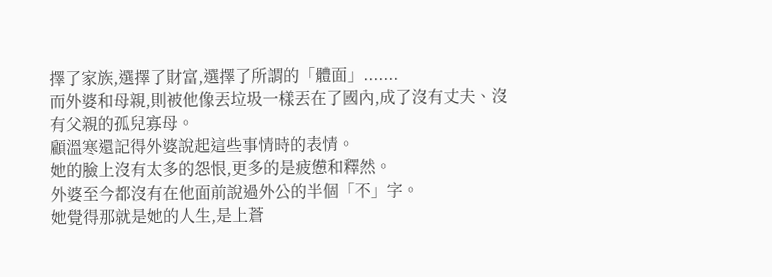擇了家族,選擇了財富,選擇了所謂的「體面」.......
而外婆和母親,則被他像丟垃圾一樣丟在了國內,成了沒有丈夫、沒有父親的孤兒寡母。
顧溫寒還記得外婆說起這些事情時的表情。
她的臉上沒有太多的怨恨,更多的是疲憊和釋然。
外婆至今都沒有在他面前說過外公的半個「不」字。
她覺得那就是她的人生,是上蒼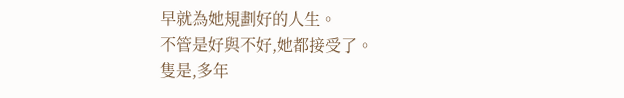早就為她規劃好的人生。
不管是好與不好,她都接受了。
隻是,多年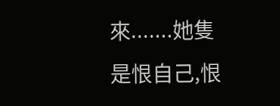來.......她隻是恨自己,恨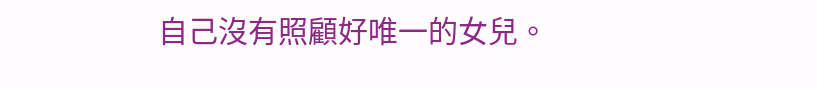自己沒有照顧好唯一的女兒。